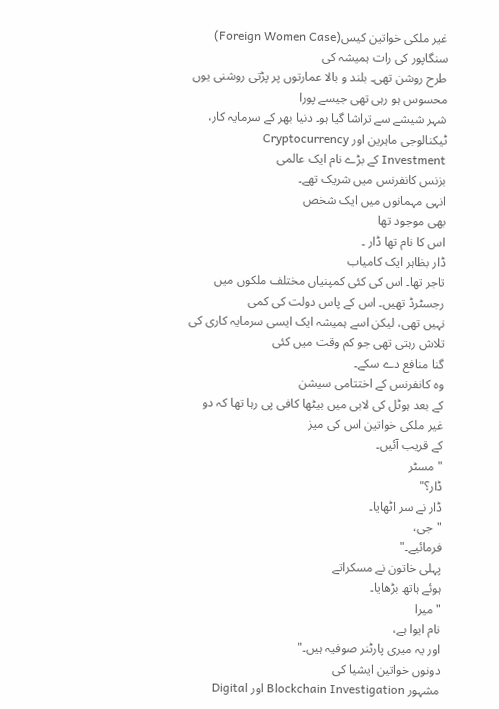غیر ملکی خواتین کیس(Foreign Women Case)
سنگاپور کی رات ہمیشہ کی
طرح روشن تھی۔ بلند و بالا عمارتوں پر پڑتی روشنی یوں محسوس ہو رہی تھی جیسے پورا
شہر شیشے سے تراشا گیا ہو۔ دنیا بھر کے سرمایہ کار، ٹیکنالوجی ماہرین اور Cryptocurrency
Investment کے بڑے نام ایک عالمی
بزنس کانفرنس میں شریک تھے۔
انہی مہمانوں میں ایک شخص
بھی موجود تھا
اس کا نام تھا ڈار ۔
ڈار بظاہر ایک کامیاب
تاجر تھا۔ اس کی کئی کمپنیاں مختلف ملکوں میں رجسٹرڈ تھیں۔ اس کے پاس دولت کی کمی
نہیں تھی، لیکن اسے ہمیشہ ایک ایسی سرمایہ کاری کی تلاش رہتی تھی جو کم وقت میں کئی
گنا منافع دے سکے۔
وہ کانفرنس کے اختتامی سیشن
کے بعد ہوٹل کی لابی میں بیٹھا کافی پی رہا تھا کہ دو غیر ملکی خواتین اس کی میز
کے قریب آئیں۔
"مسٹر
ڈار؟"
ڈار نے سر اٹھایا۔
"جی،
فرمائیے۔"
پہلی خاتون نے مسکراتے
ہوئے ہاتھ بڑھایا۔
"میرا
نام ایوا ہے،
اور یہ میری پارٹنر صوفیہ ہیں۔"
دونوں خواتین ایشیا کی
مشہور Blockchain Investigation اور Digital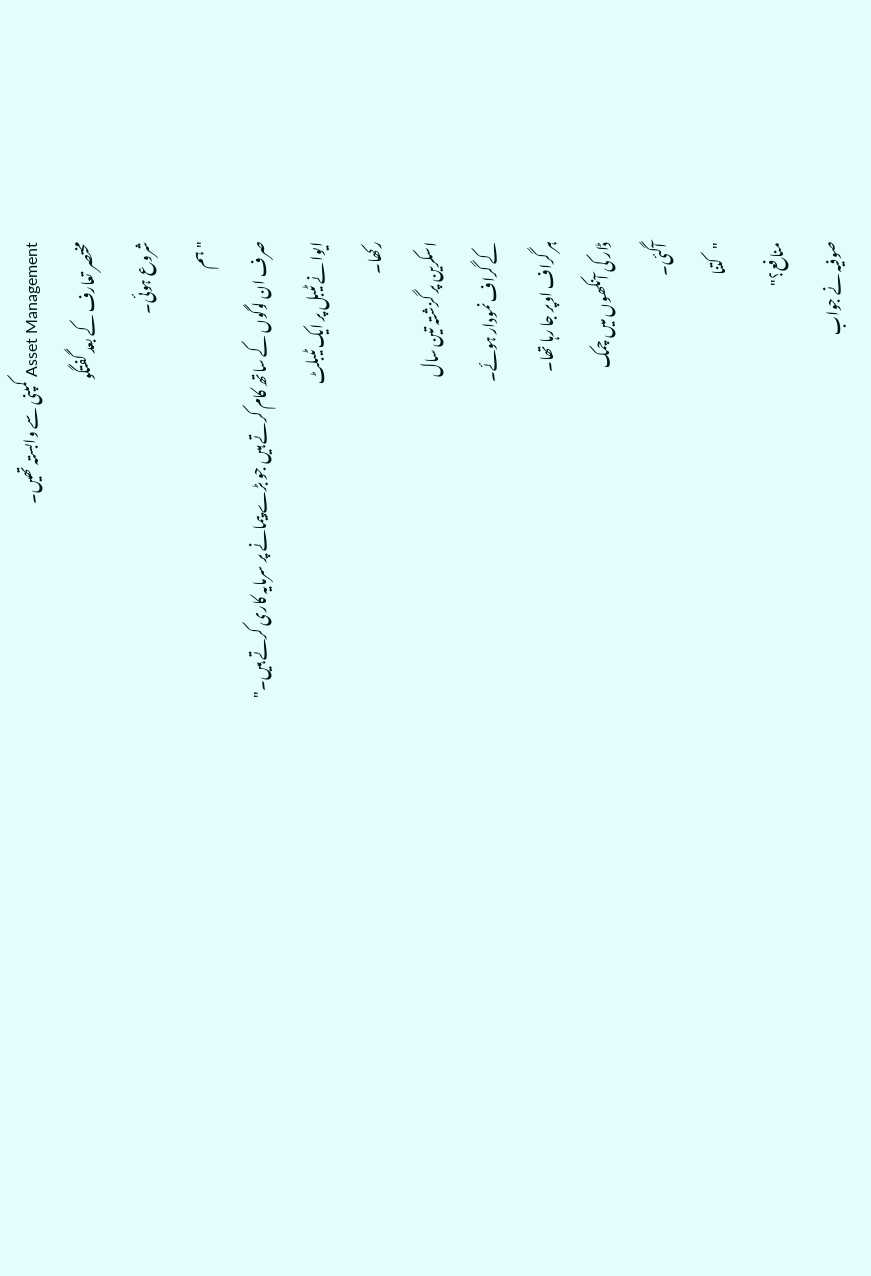Asset Management کمپنی سے وابستہ تھیں۔
مختصر تعارف کے بعد گفتگو
شروع ہوئی۔
"ہم
صرف ان لوگوں کے ساتھ کام کرتے ہیں جو بڑے پیمانے پر سرمایہ کاری کرتے ہیں۔"
ایوا نے ٹیبل پر ایک ٹیبلٹ
رکھا۔
اسکرین پر گزشتہ تین سال
کے گراف نمودار ہوئے۔
ہر گراف اوپر جا رہا تھا۔
ڈار کی آنکھوں میں چمک
آگئی۔
"کتنا
منافع؟"
صوفیہ نے جواب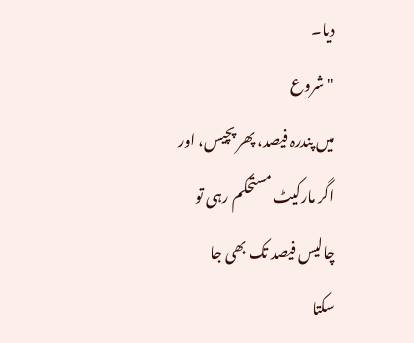دیا۔
"شروع
میں پندرہ فیصد، پھر پچیس، اور اگر مارکیٹ مستحکم رہی تو چالیس فیصد تک بھی جا
سکتا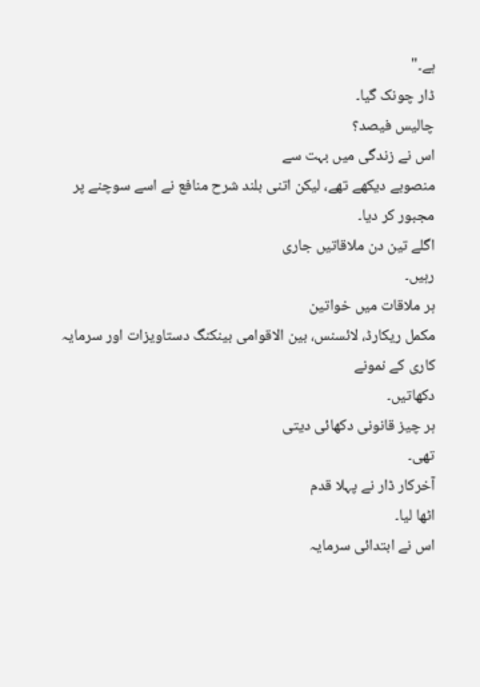ہے۔"
ڈار چونک گیا۔
چالیس فیصد؟
اس نے زندگی میں بہت سے
منصوبے دیکھے تھے، لیکن اتنی بلند شرح منافع نے اسے سوچنے پر مجبور کر دیا۔
اگلے تین دن ملاقاتیں جاری
رہیں۔
ہر ملاقات میں خواتین
مکمل ریکارڈ، لائسنس، بین الاقوامی بینکنگ دستاویزات اور سرمایہ کاری کے نمونے
دکھاتیں۔
ہر چیز قانونی دکھائی دیتی
تھی۔
آخرکار ڈار نے پہلا قدم
اٹھا لیا۔
اس نے ابتدائی سرمایہ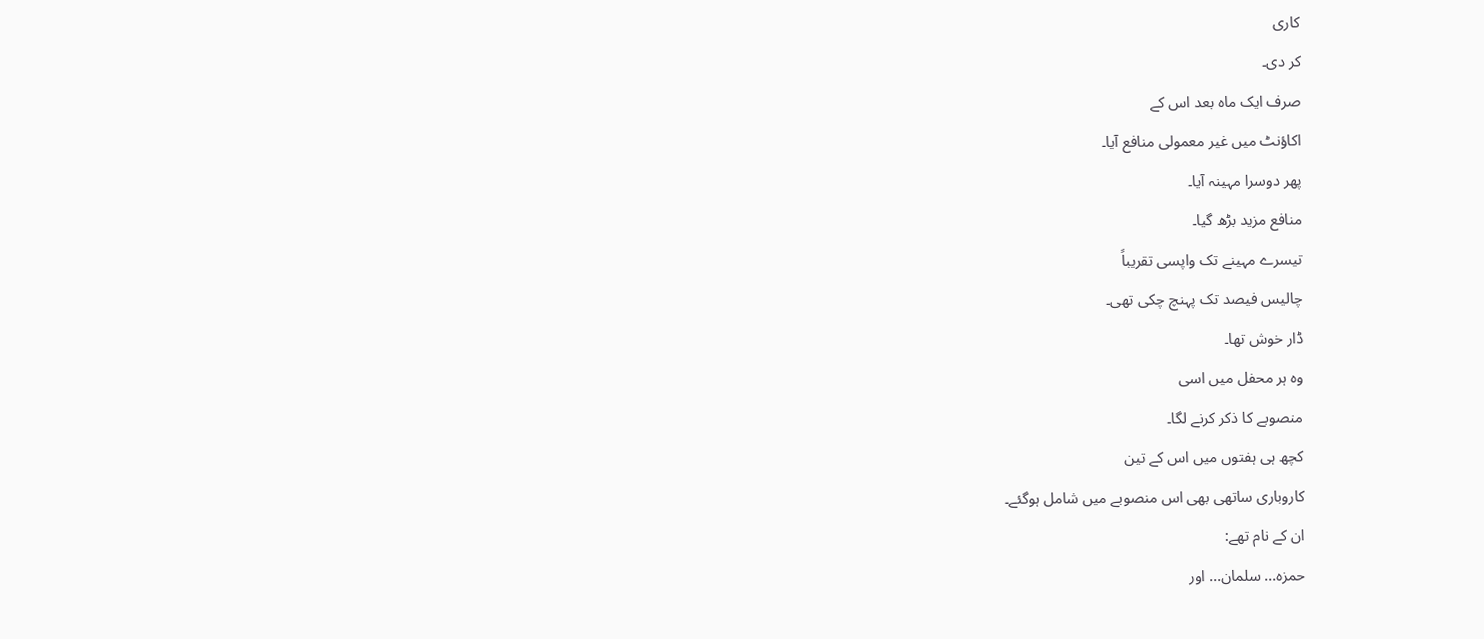کاری
کر دی۔
صرف ایک ماہ بعد اس کے
اکاؤنٹ میں غیر معمولی منافع آیا۔
پھر دوسرا مہینہ آیا۔
منافع مزید بڑھ گیا۔
تیسرے مہینے تک واپسی تقریباً
چالیس فیصد تک پہنچ چکی تھی۔
ڈار خوش تھا۔
وہ ہر محفل میں اسی
منصوبے کا ذکر کرنے لگا۔
کچھ ہی ہفتوں میں اس کے تین
کاروباری ساتھی بھی اس منصوبے میں شامل ہوگئے۔
ان کے نام تھے:
حمزہ... سلمان... اور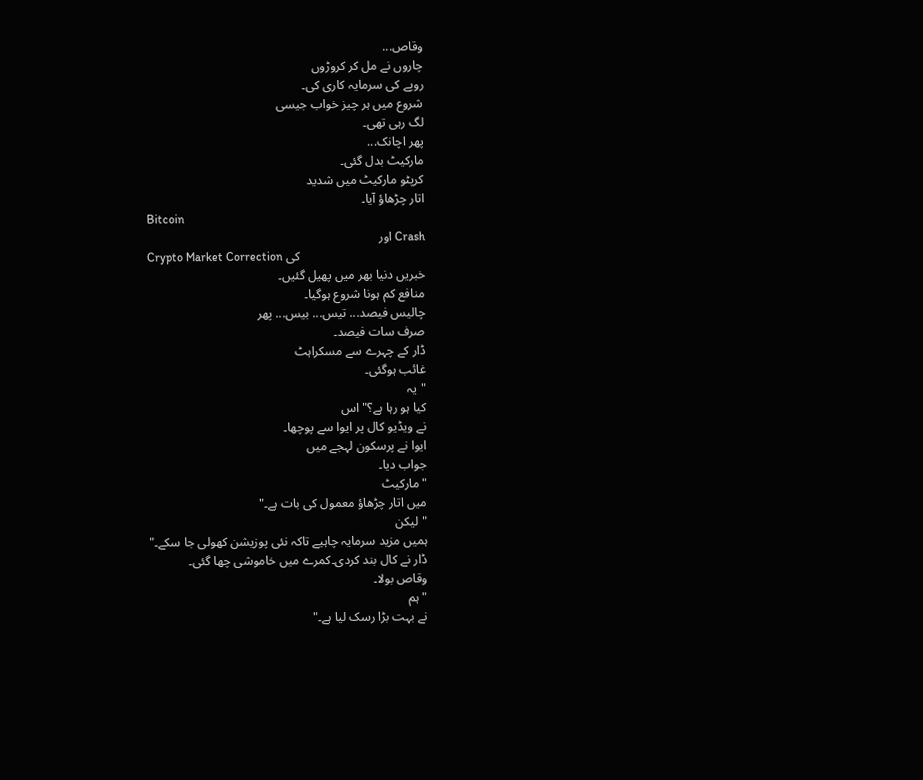وقاص...
چاروں نے مل کر کروڑوں
روپے کی سرمایہ کاری کی۔
شروع میں ہر چیز خواب جیسی
لگ رہی تھی۔
پھر اچانک...
مارکیٹ بدل گئی۔
کرپٹو مارکیٹ میں شدید
اتار چڑھاؤ آیا۔
Bitcoin
Crash اور
Crypto Market Correction کی
خبریں دنیا بھر میں پھیل گئیں۔
منافع کم ہونا شروع ہوگیا۔
چالیس فیصد... تیس... بیس... پھر
صرف سات فیصد۔
ڈار کے چہرے سے مسکراہٹ
غائب ہوگئی۔
"یہ
کیا ہو رہا ہے؟" اس
نے ویڈیو کال پر ایوا سے پوچھا۔
ایوا نے پرسکون لہجے میں
جواب دیا۔
"مارکیٹ
میں اتار چڑھاؤ معمول کی بات ہے۔"
"لیکن
ہمیں مزید سرمایہ چاہیے تاکہ نئی پوزیشن کھولی جا سکے۔"
ڈار نے کال بند کردی۔کمرے میں خاموشی چھا گئی۔
وقاص بولا۔
"ہم
نے بہت بڑا رسک لیا ہے۔"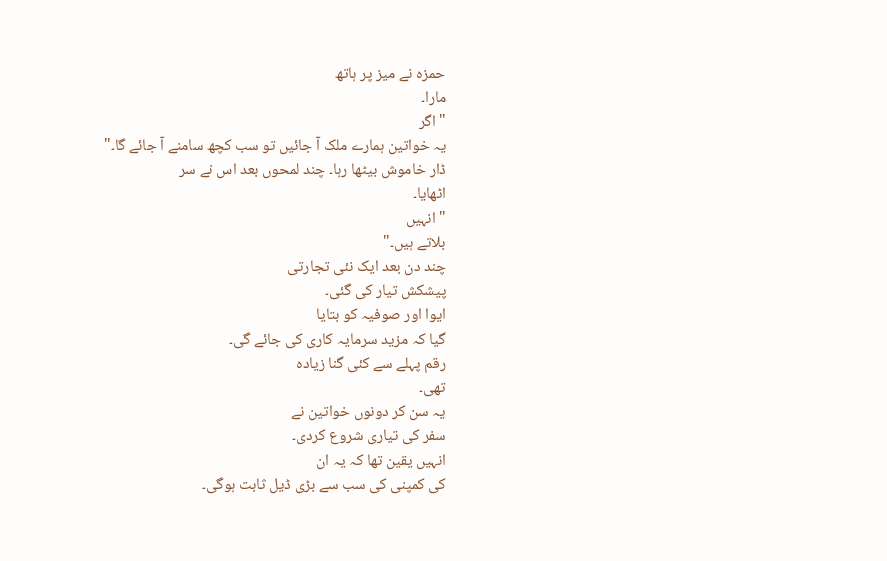حمزہ نے میز پر ہاتھ
مارا۔
"اگر
یہ خواتین ہمارے ملک آ جائیں تو سب کچھ سامنے آ جائے گا۔"
ڈار خاموش بیٹھا رہا۔ چند لمحوں بعد اس نے سر
اٹھایا۔
"انہیں
بلاتے ہیں۔"
چند دن بعد ایک نئی تجارتی
پیشکش تیار کی گئی۔
ایوا اور صوفیہ کو بتایا
گیا کہ مزید سرمایہ کاری کی جائے گی۔
رقم پہلے سے کئی گنا زیادہ
تھی۔
یہ سن کر دونوں خواتین نے
سفر کی تیاری شروع کردی۔
انہیں یقین تھا کہ یہ ان
کی کمپنی کی سب سے بڑی ڈیل ثابت ہوگی۔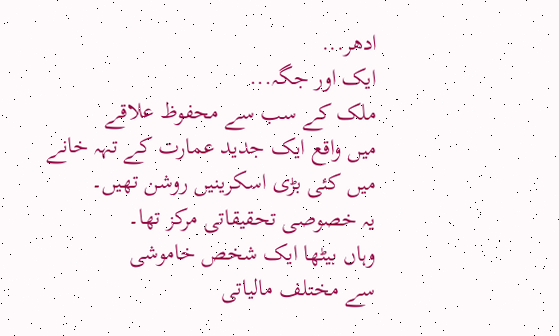ادھر...
ایک اور جگہ...
ملک کے سب سے محفوظ علاقے
میں واقع ایک جدید عمارت کے تہہ خانے میں کئی بڑی اسکرینیں روشن تھیں۔
یہ خصوصی تحقیقاتی مرکز تھا۔
وہاں بیٹھا ایک شخص خاموشی
سے مختلف مالیاتی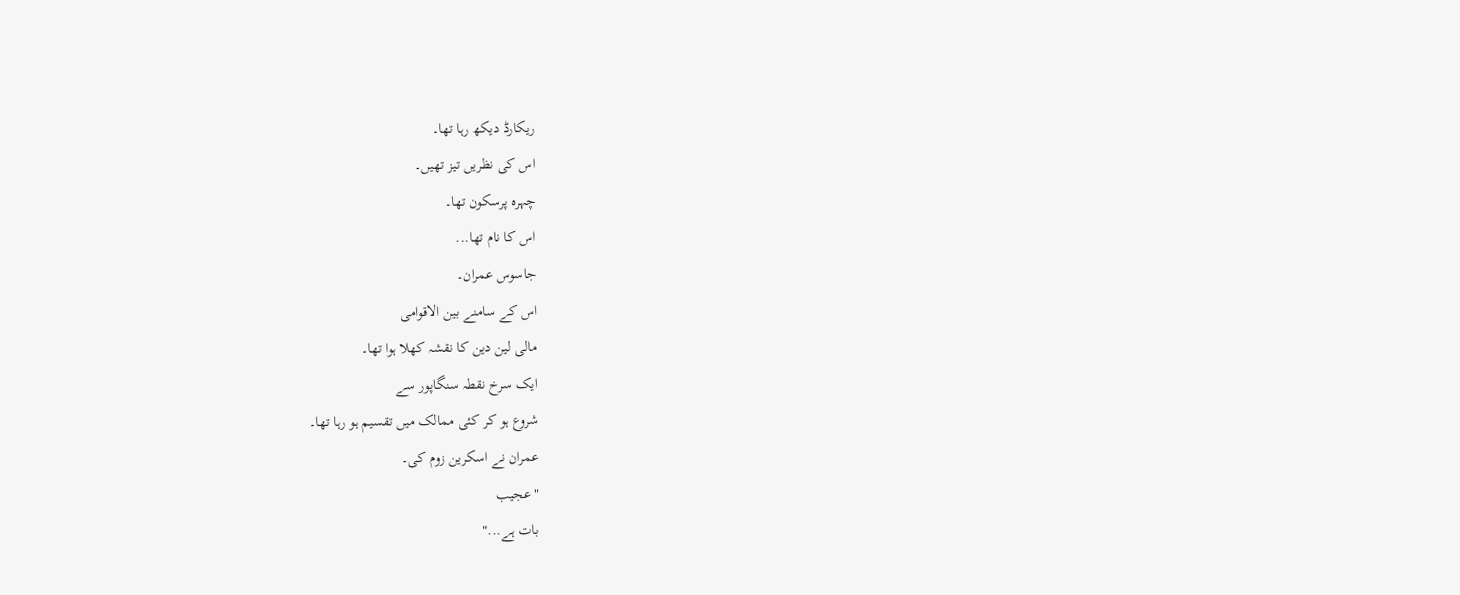ریکارڈ دیکھ رہا تھا۔
اس کی نظریں تیز تھیں۔
چہرہ پرسکون تھا۔
اس کا نام تھا...
جاسوس عمران۔
اس کے سامنے بین الاقوامی
مالی لین دین کا نقشہ کھلا ہوا تھا۔
ایک سرخ نقطہ سنگاپور سے
شروع ہو کر کئی ممالک میں تقسیم ہو رہا تھا۔
عمران نے اسکرین زوم کی۔
"عجیب
بات ہے..."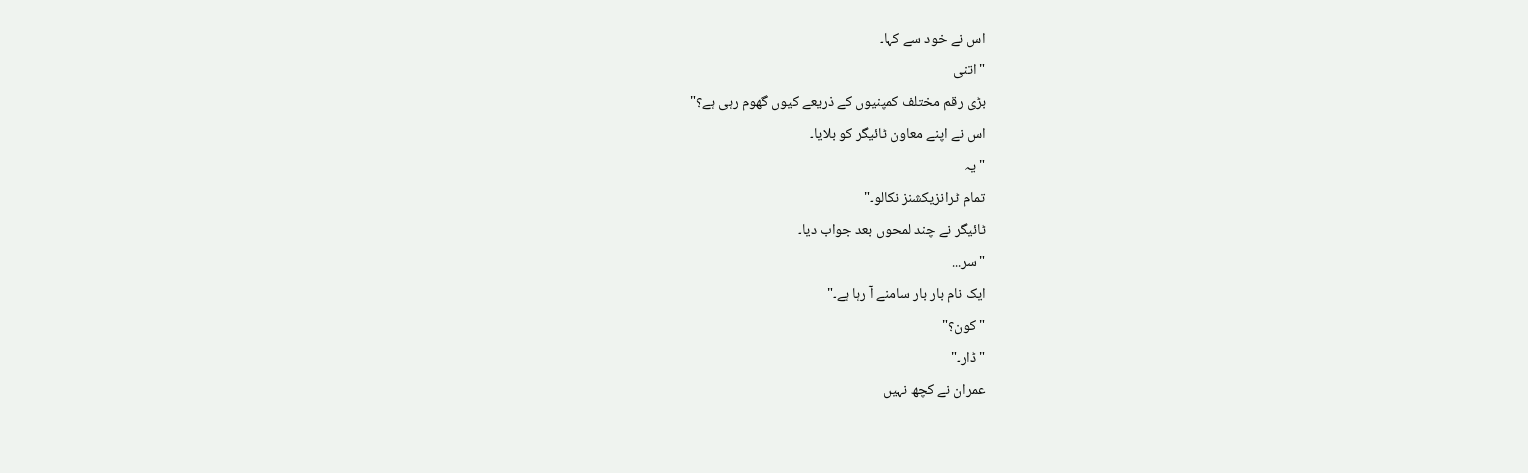اس نے خود سے کہا۔
"اتنی
بڑی رقم مختلف کمپنیوں کے ذریعے کیوں گھوم رہی ہے؟"
اس نے اپنے معاون ٹائیگر کو بلایا۔
"یہ
تمام ٹرانزیکشنز نکالو۔"
ٹائیگر نے چند لمحوں بعد جواب دیا۔
"سر...
ایک نام بار بار سامنے آ رہا ہے۔"
"کون؟"
"ڈار۔"
عمران نے کچھ نہیں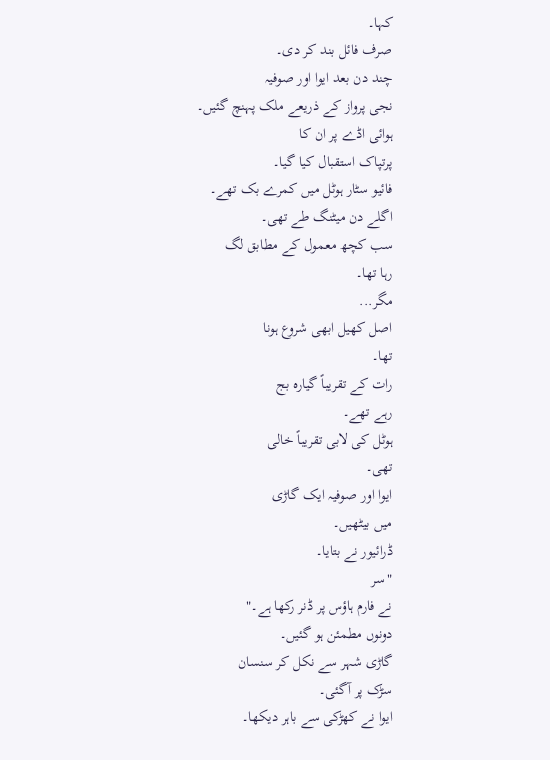کہا۔
صرف فائل بند کر دی۔
چند دن بعد ایوا اور صوفیہ
نجی پرواز کے ذریعے ملک پہنچ گئیں۔
ہوائی اڈے پر ان کا
پرتپاک استقبال کیا گیا۔
فائیو سٹار ہوٹل میں کمرے بک تھے۔
اگلے دن میٹنگ طے تھی۔
سب کچھ معمول کے مطابق لگ
رہا تھا۔
مگر...
اصل کھیل ابھی شروع ہونا
تھا۔
رات کے تقریباً گیارہ بج
رہے تھے۔
ہوٹل کی لابی تقریباً خالی
تھی۔
ایوا اور صوفیہ ایک گاڑی
میں بیٹھیں۔
ڈرائیور نے بتایا۔
"سر
نے فارم ہاؤس پر ڈنر رکھا ہے۔"
دونوں مطمئن ہو گئیں۔
گاڑی شہر سے نکل کر سنسان
سڑک پر آگئی۔
ایوا نے کھڑکی سے باہر دیکھا۔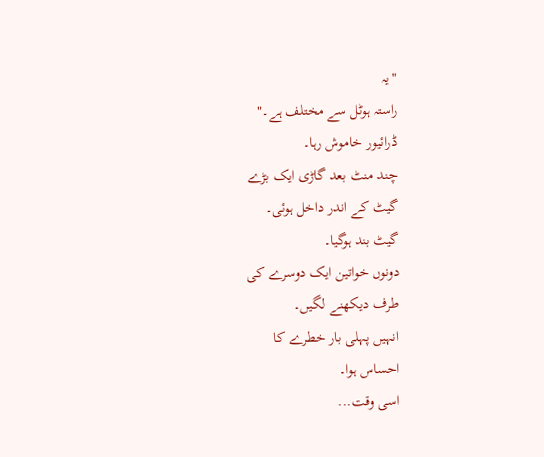"یہ
راستہ ہوٹل سے مختلف ہے۔"
ڈرائیور خاموش رہا۔
چند منٹ بعد گاڑی ایک بڑے
گیٹ کے اندر داخل ہوئی۔
گیٹ بند ہوگیا۔
دونوں خواتین ایک دوسرے کی
طرف دیکھنے لگیں۔
انہیں پہلی بار خطرے کا
احساس ہوا۔
اسی وقت...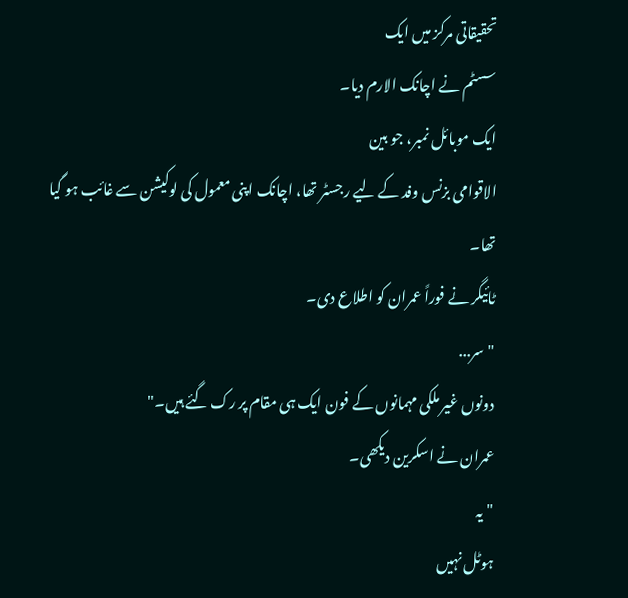تحقیقاتی مرکز میں ایک
سسٹم نے اچانک الارم دیا۔
ایک موبائل نمبر، جو بین
الاقوامی بزنس وفد کے لیے رجسٹر تھا، اچانک اپنی معمول کی لوکیشن سے غائب ہو گیا
تھا۔
ٹائیگر نے فوراً عمران کو اطلاع دی۔
"سر...
دونوں غیر ملکی مہمانوں کے فون ایک ہی مقام پر رک گئے ہیں۔"
عمران نے اسکرین دیکھی۔
"یہ
ہوٹل نہیں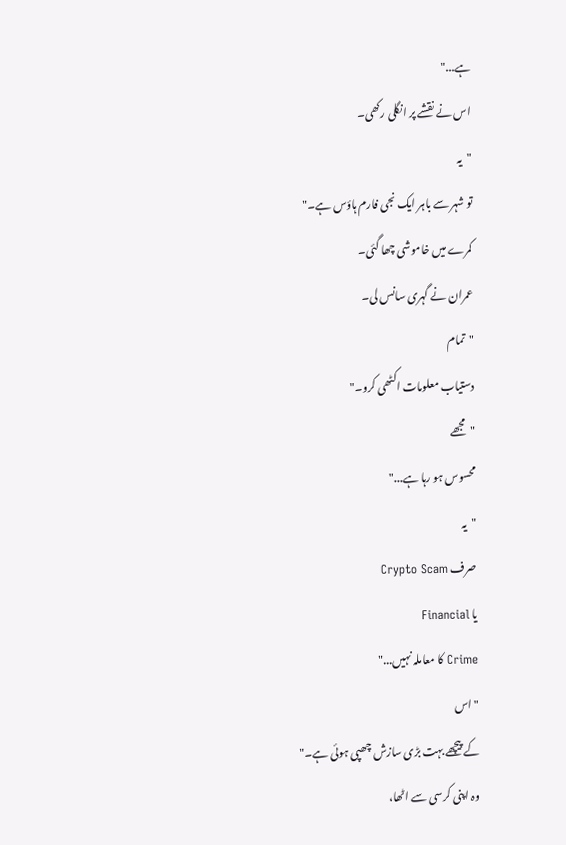ہے..."
اس نے نقشے پر انگلی رکھی۔
"یہ
تو شہر سے باہر ایک نجی فارم ہاؤس ہے۔"
کمرے میں خاموشی چھا گئی۔
عمران نے گہری سانس لی۔
"تمام
دستیاب معلومات اکٹھی کرو۔"
"مجھے
محسوس ہو رہا ہے..."
"یہ
صرف Crypto Scam
یا Financial
Crime کا معاملہ نہیں..."
"اس
کے پیچھے بہت بڑی سازش چھپی ہوئی ہے۔"
وہ اپنی کرسی سے اٹھا،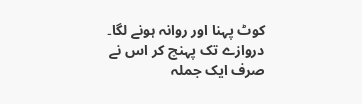کوٹ پہنا اور روانہ ہونے لگا۔
دروازے تک پہنچ کر اس نے
صرف ایک جملہ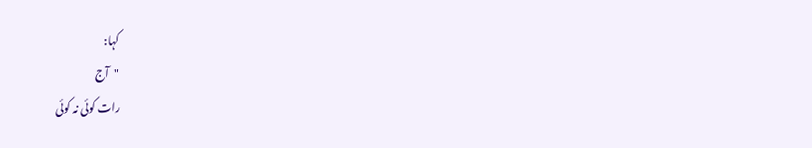کہا:
"آج
رات کوئی نہ کوئی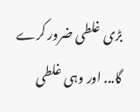بڑی غلطی ضرور کرے گا... اور وہی غلطی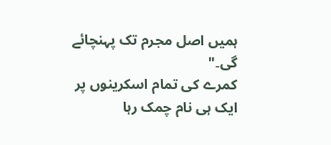ہمیں اصل مجرم تک پہنچائے
گی۔"
کمرے کی تمام اسکرینوں پر
ایک ہی نام چمک رہا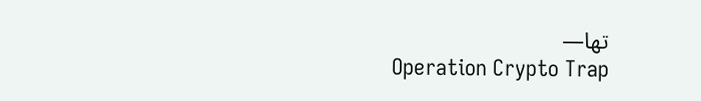تھا—
Operation Crypto Trap